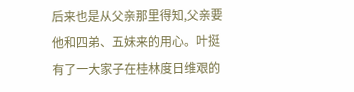后来也是从父亲那里得知,父亲要他和四弟、五妹来的用心。叶挺有了一大家子在桂林度日维艰的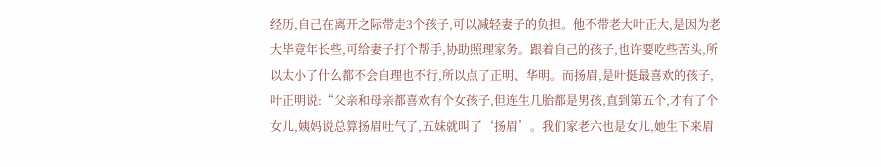经历,自己在离开之际带走3个孩子,可以减轻妻子的负担。他不带老大叶正大,是因为老大毕竟年长些,可给妻子打个帮手,协助照理家务。跟着自己的孩子,也许要吃些苦头,所以太小了什么都不会自理也不行,所以点了正明、华明。而扬眉,是叶挺最喜欢的孩子,叶正明说:“父亲和母亲都喜欢有个女孩子,但连生几胎都是男孩,直到第五个,才有了个女儿,姨妈说总算扬眉吐气了,五妹就叫了‘扬眉’。我们家老六也是女儿,她生下来眉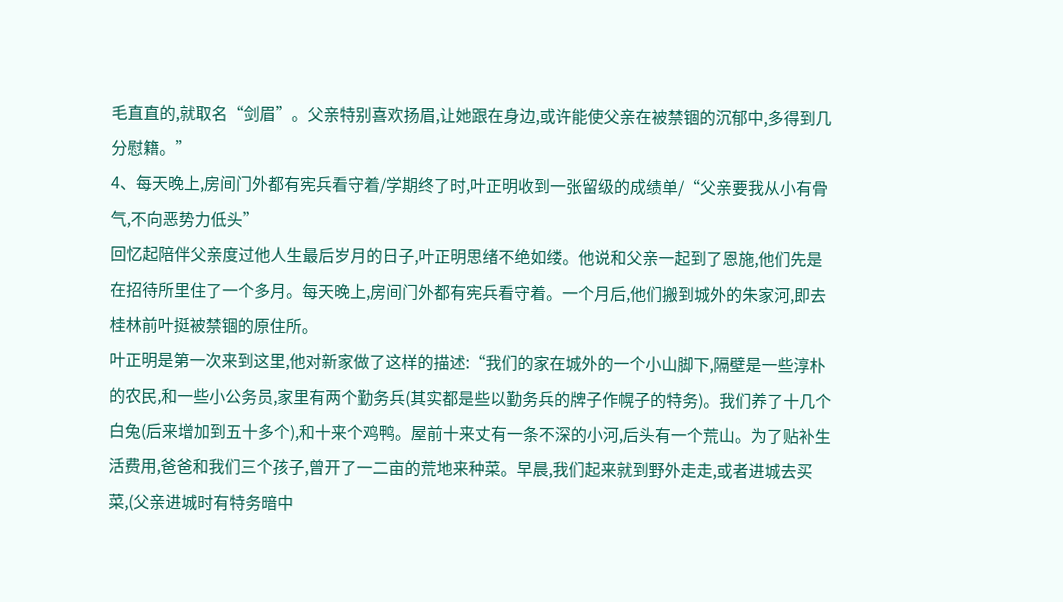毛直直的,就取名“剑眉”。父亲特别喜欢扬眉,让她跟在身边,或许能使父亲在被禁锢的沉郁中,多得到几分慰籍。”
4、每天晚上,房间门外都有宪兵看守着/学期终了时,叶正明收到一张留级的成绩单/“父亲要我从小有骨气,不向恶势力低头”
回忆起陪伴父亲度过他人生最后岁月的日子,叶正明思绪不绝如缕。他说和父亲一起到了恩施,他们先是在招待所里住了一个多月。每天晚上,房间门外都有宪兵看守着。一个月后,他们搬到城外的朱家河,即去桂林前叶挺被禁锢的原住所。
叶正明是第一次来到这里,他对新家做了这样的描述:“我们的家在城外的一个小山脚下,隔壁是一些淳朴的农民,和一些小公务员,家里有两个勤务兵(其实都是些以勤务兵的牌子作幌子的特务)。我们养了十几个白兔(后来增加到五十多个),和十来个鸡鸭。屋前十来丈有一条不深的小河,后头有一个荒山。为了贴补生活费用,爸爸和我们三个孩子,曾开了一二亩的荒地来种菜。早晨,我们起来就到野外走走,或者进城去买菜,(父亲进城时有特务暗中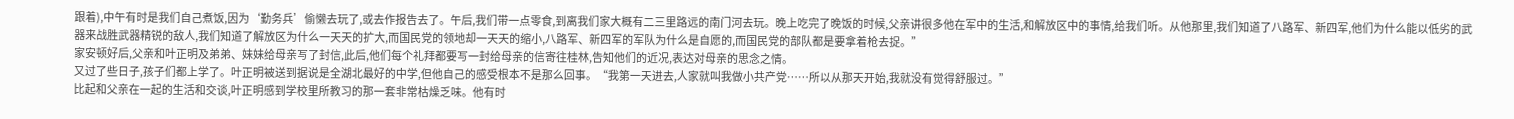跟着),中午有时是我们自己煮饭,因为‘勤务兵’偷懒去玩了,或去作报告去了。午后,我们带一点零食,到离我们家大概有二三里路远的南门河去玩。晚上吃完了晚饭的时候,父亲讲很多他在军中的生活,和解放区中的事情,给我们听。从他那里,我们知道了八路军、新四军,他们为什么能以低劣的武器来战胜武器精锐的敌人,我们知道了解放区为什么一天天的扩大,而国民党的领地却一天天的缩小,八路军、新四军的军队为什么是自愿的,而国民党的部队都是要拿着枪去捉。”
家安顿好后,父亲和叶正明及弟弟、妹妹给母亲写了封信,此后,他们每个礼拜都要写一封给母亲的信寄往桂林,告知他们的近况,表达对母亲的思念之情。
又过了些日子,孩子们都上学了。叶正明被送到据说是全湖北最好的中学,但他自己的感受根本不是那么回事。“我第一天进去,人家就叫我做小共产党……所以从那天开始,我就没有觉得舒服过。”
比起和父亲在一起的生活和交谈,叶正明感到学校里所教习的那一套非常枯燥乏味。他有时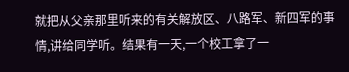就把从父亲那里听来的有关解放区、八路军、新四军的事情,讲给同学听。结果有一天,一个校工拿了一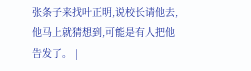张条子来找叶正明,说校长请他去,他马上就猜想到,可能是有人把他告发了。 |